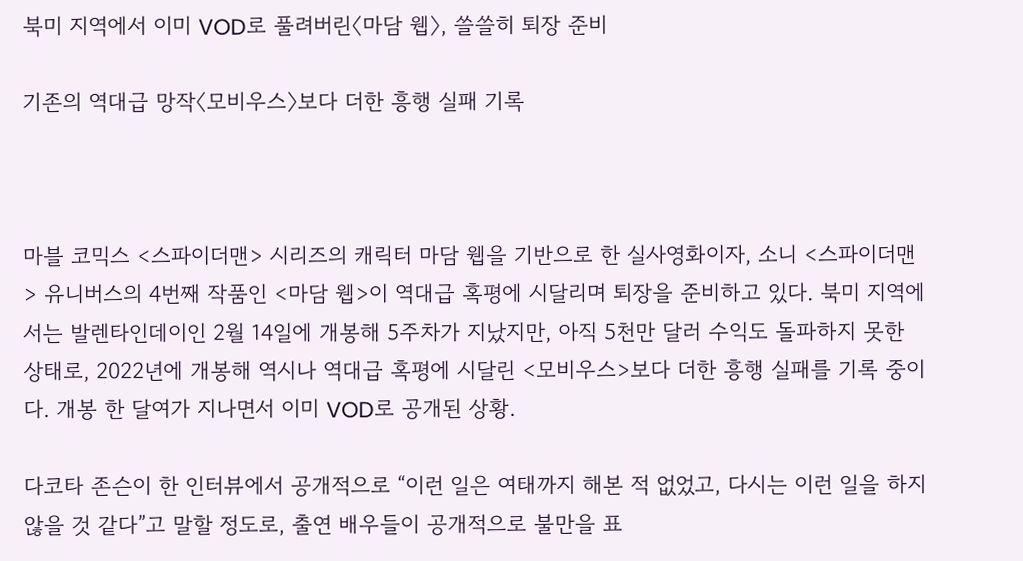북미 지역에서 이미 VOD로 풀려버린〈마담 웹〉, 쓸쓸히 퇴장 준비

기존의 역대급 망작〈모비우스〉보다 더한 흥행 실패 기록



마블 코믹스 <스파이더맨> 시리즈의 캐릭터 마담 웹을 기반으로 한 실사영화이자, 소니 <스파이더맨> 유니버스의 4번째 작품인 <마담 웹>이 역대급 혹평에 시달리며 퇴장을 준비하고 있다. 북미 지역에서는 발렌타인데이인 2월 14일에 개봉해 5주차가 지났지만, 아직 5천만 달러 수익도 돌파하지 못한 상태로, 2022년에 개봉해 역시나 역대급 혹평에 시달린 <모비우스>보다 더한 흥행 실패를 기록 중이다. 개봉 한 달여가 지나면서 이미 VOD로 공개된 상황.

다코타 존슨이 한 인터뷰에서 공개적으로 “이런 일은 여태까지 해본 적 없었고, 다시는 이런 일을 하지 않을 것 같다”고 말할 정도로, 출연 배우들이 공개적으로 불만을 표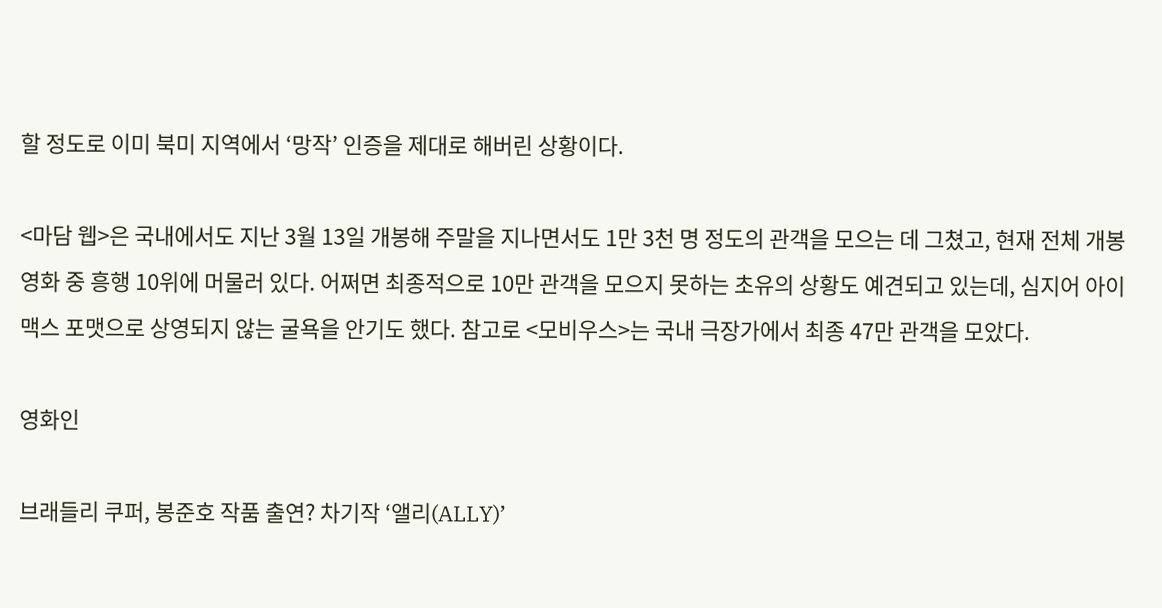할 정도로 이미 북미 지역에서 ‘망작’ 인증을 제대로 해버린 상황이다.

<마담 웹>은 국내에서도 지난 3월 13일 개봉해 주말을 지나면서도 1만 3천 명 정도의 관객을 모으는 데 그쳤고, 현재 전체 개봉 영화 중 흥행 10위에 머물러 있다. 어쩌면 최종적으로 10만 관객을 모으지 못하는 초유의 상황도 예견되고 있는데, 심지어 아이맥스 포맷으로 상영되지 않는 굴욕을 안기도 했다. 참고로 <모비우스>는 국내 극장가에서 최종 47만 관객을 모았다.

영화인

브래들리 쿠퍼, 봉준호 작품 출연? 차기작 ‘앨리(ALLY)’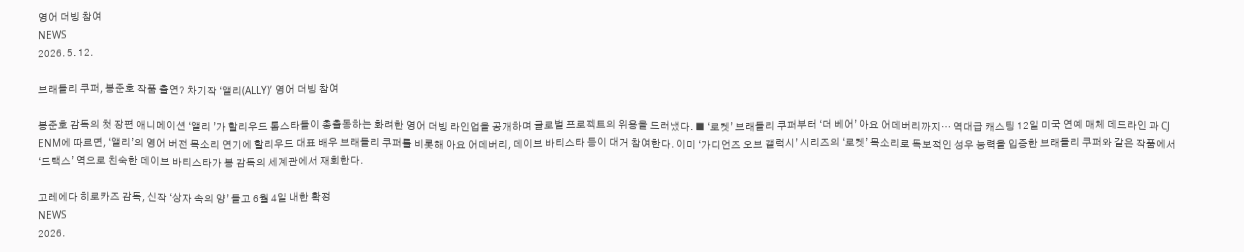영어 더빙 참여
NEWS
2026. 5. 12.

브래들리 쿠퍼, 봉준호 작품 출연? 차기작 ‘앨리(ALLY)’ 영어 더빙 참여

봉준호 감독의 첫 장편 애니메이션 ‘앨리 ’가 할리우드 톱스타들이 총출동하는 화려한 영어 더빙 라인업을 공개하며 글로벌 프로젝트의 위용을 드러냈다. ■ ‘로켓’ 브래들리 쿠퍼부터 ‘더 베어’ 아요 어데버리까지… 역대급 캐스팅 12일 미국 연예 매체 데드라인 과 CJ ENM에 따르면, ‘앨리’의 영어 버전 목소리 연기에 할리우드 대표 배우 브래들리 쿠퍼를 비롯해 아요 어데버리, 데이브 바티스타 등이 대거 참여한다. 이미 ‘가디언즈 오브 갤럭시’ 시리즈의 ‘로켓’ 목소리로 독보적인 성우 능력을 입증한 브래들리 쿠퍼와 같은 작품에서 ‘드랙스’ 역으로 친숙한 데이브 바티스타가 봉 감독의 세계관에서 재회한다.

고레에다 히로카즈 감독, 신작 ‘상자 속의 양’ 들고 6월 4일 내한 확정
NEWS
2026.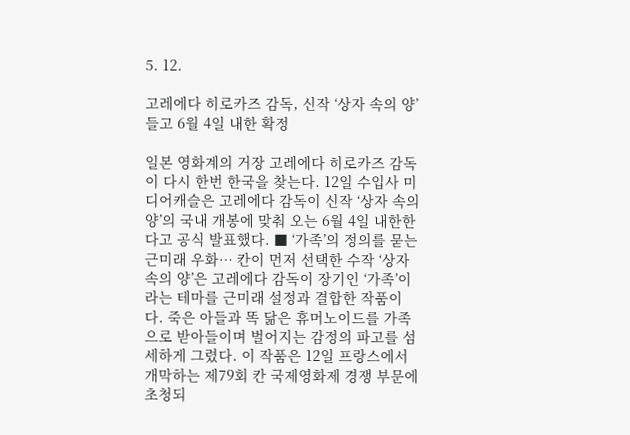5. 12.

고레에다 히로카즈 감독, 신작 ‘상자 속의 양’ 들고 6월 4일 내한 확정

일본 영화계의 거장 고레에다 히로카즈 감독이 다시 한번 한국을 찾는다. 12일 수입사 미디어캐슬은 고레에다 감독이 신작 ‘상자 속의 양’의 국내 개봉에 맞춰 오는 6월 4일 내한한다고 공식 발표했다. ■ ‘가족’의 정의를 묻는 근미래 우화… 칸이 먼저 선택한 수작 ‘상자 속의 양’은 고레에다 감독이 장기인 ‘가족’이라는 테마를 근미래 설정과 결합한 작품이다. 죽은 아들과 똑 닮은 휴머노이드를 가족으로 받아들이며 벌어지는 감정의 파고를 섬세하게 그렸다. 이 작품은 12일 프랑스에서 개막하는 제79회 칸 국제영화제 경쟁 부문에 초청되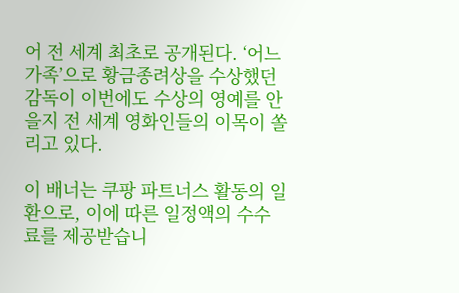어 전 세계 최초로 공개된다. ‘어느 가족’으로 황금종려상을 수상했던 감독이 이번에도 수상의 영예를 안을지 전 세계 영화인들의 이목이 쏠리고 있다.

이 배너는 쿠팡 파트너스 활동의 일환으로, 이에 따른 일정액의 수수료를 제공받습니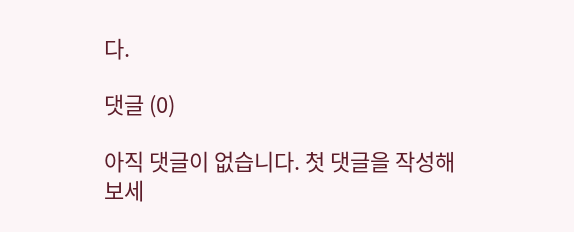다.

댓글 (0)

아직 댓글이 없습니다. 첫 댓글을 작성해보세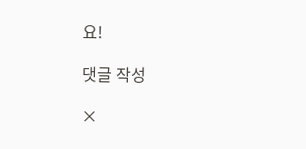요!

댓글 작성

×